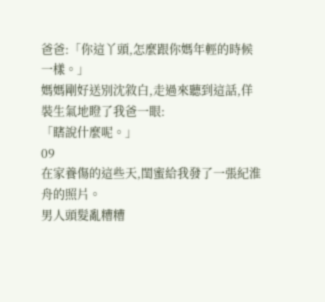爸爸:「你這丫頭,怎麼跟你媽年輕的時候一樣。」
媽媽剛好送別沈敘白,走過來聽到這話,佯裝生氣地瞪了我爸一眼:
「瞎說什麼呢。」
09
在家養傷的這些天,閨蜜給我發了一張紀淮舟的照片。
男人頭髮亂糟糟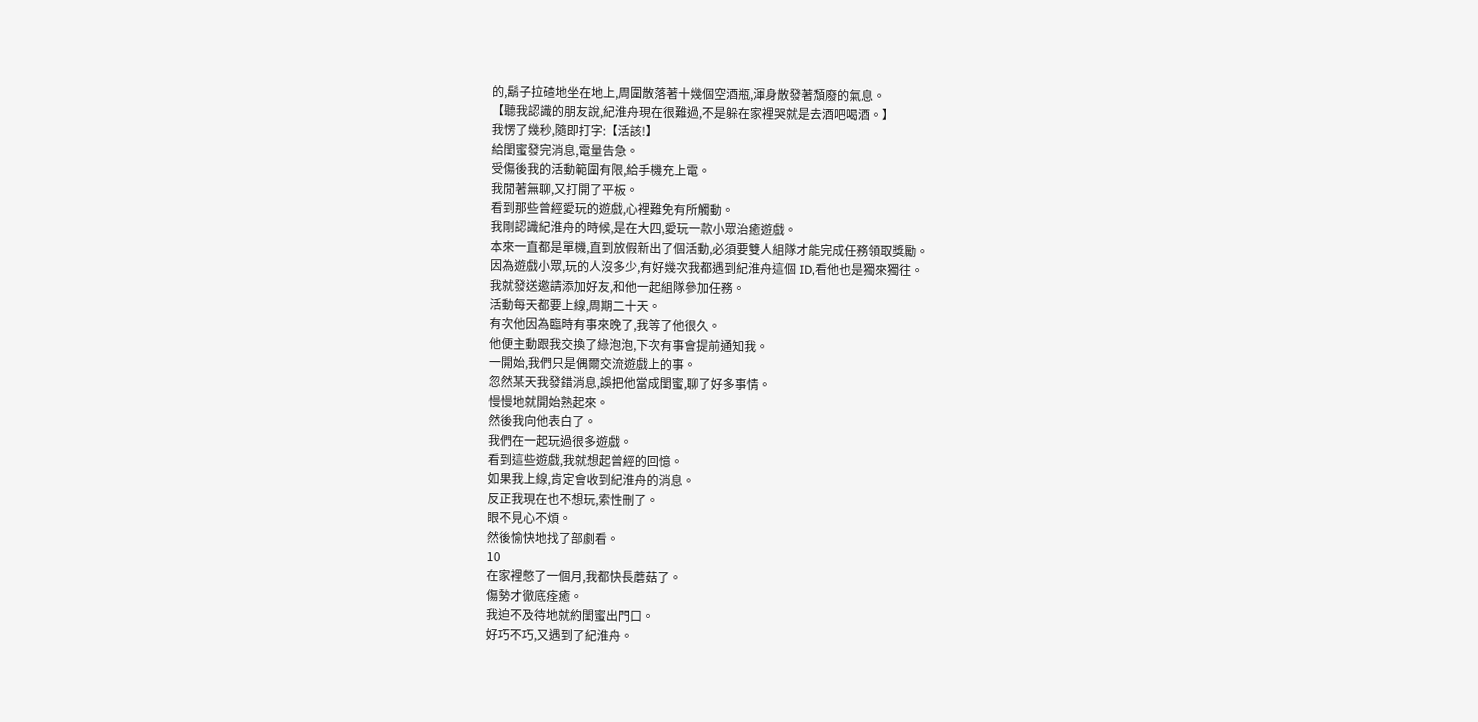的,鬍子拉碴地坐在地上,周圍散落著十幾個空酒瓶,渾身散發著頹廢的氣息。
【聽我認識的朋友說,紀淮舟現在很難過,不是躲在家裡哭就是去酒吧喝酒。】
我愣了幾秒,隨即打字:【活該!】
給閨蜜發完消息,電量告急。
受傷後我的活動範圍有限,給手機充上電。
我閒著無聊,又打開了平板。
看到那些曾經愛玩的遊戲,心裡難免有所觸動。
我剛認識紀淮舟的時候,是在大四,愛玩一款小眾治癒遊戲。
本來一直都是單機,直到放假新出了個活動,必須要雙人組隊才能完成任務領取獎勵。
因為遊戲小眾,玩的人沒多少,有好幾次我都遇到紀淮舟這個 ID,看他也是獨來獨往。
我就發送邀請添加好友,和他一起組隊參加任務。
活動每天都要上線,周期二十天。
有次他因為臨時有事來晚了,我等了他很久。
他便主動跟我交換了綠泡泡,下次有事會提前通知我。
一開始,我們只是偶爾交流遊戲上的事。
忽然某天我發錯消息,誤把他當成閨蜜,聊了好多事情。
慢慢地就開始熟起來。
然後我向他表白了。
我們在一起玩過很多遊戲。
看到這些遊戲,我就想起曾經的回憶。
如果我上線,肯定會收到紀淮舟的消息。
反正我現在也不想玩,索性刪了。
眼不見心不煩。
然後愉快地找了部劇看。
10
在家裡憋了一個月,我都快長蘑菇了。
傷勢才徹底痊癒。
我迫不及待地就約閨蜜出門口。
好巧不巧,又遇到了紀淮舟。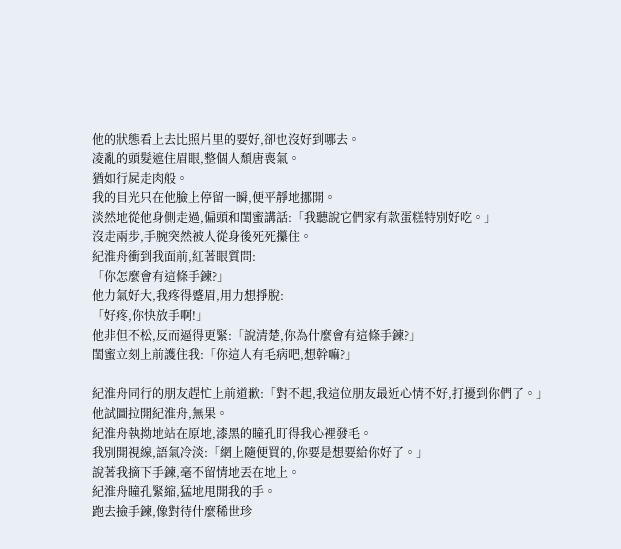他的狀態看上去比照片里的要好,卻也沒好到哪去。
凌亂的頭髮遮住眉眼,整個人頹唐喪氣。
猶如行屍走肉般。
我的目光只在他臉上停留一瞬,便平靜地挪開。
淡然地從他身側走過,偏頭和閨蜜講話:「我聽說它們家有款蛋糕特別好吃。」
沒走兩步,手腕突然被人從身後死死攥住。
紀淮舟衝到我面前,紅著眼質問:
「你怎麼會有這條手鍊?」
他力氣好大,我疼得蹙眉,用力想掙脫:
「好疼,你快放手啊!」
他非但不松,反而逼得更緊:「說清楚,你為什麼會有這條手鍊?」
閨蜜立刻上前護住我:「你這人有毛病吧,想幹嘛?」

紀淮舟同行的朋友趕忙上前道歉:「對不起,我這位朋友最近心情不好,打擾到你們了。」
他試圖拉開紀淮舟,無果。
紀淮舟執拗地站在原地,漆黑的瞳孔盯得我心裡發毛。
我別開視線,語氣冷淡:「網上隨便買的,你要是想要給你好了。」
說著我摘下手鍊,毫不留情地丟在地上。
紀淮舟瞳孔緊縮,猛地甩開我的手。
跑去撿手鍊,像對待什麼稀世珍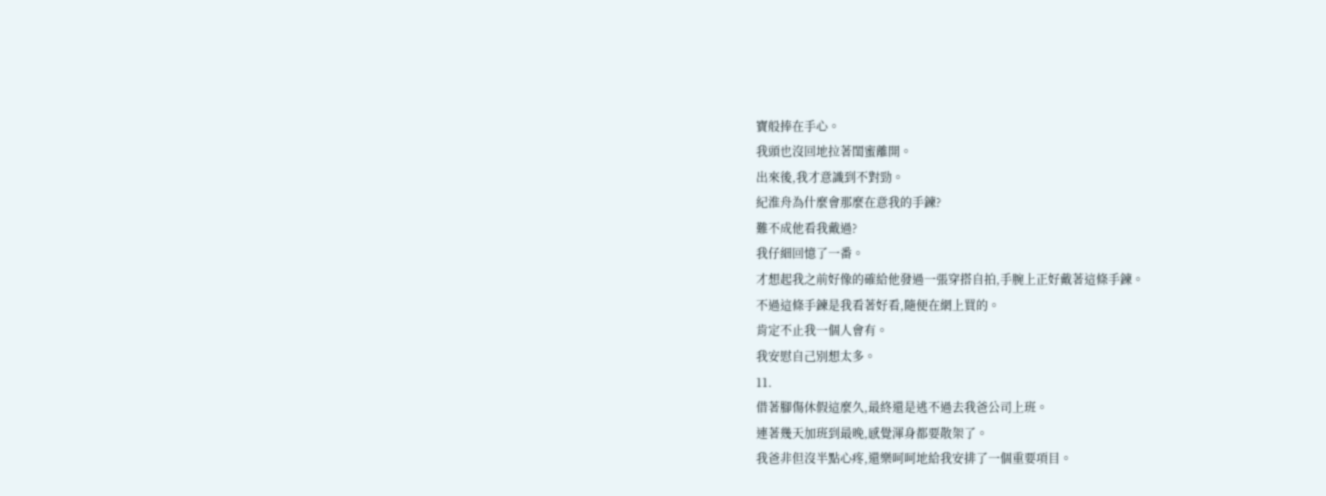寶般捧在手心。
我頭也沒回地拉著閨蜜離開。
出來後,我才意識到不對勁。
紀淮舟為什麼會那麼在意我的手鍊?
難不成他看我戴過?
我仔細回憶了一番。
才想起我之前好像的確給他發過一張穿搭自拍,手腕上正好戴著這條手鍊。
不過這條手鍊是我看著好看,隨便在網上買的。
肯定不止我一個人會有。
我安慰自己別想太多。
11.
借著腳傷休假這麼久,最終還是逃不過去我爸公司上班。
連著幾天加班到最晚,感覺渾身都要散架了。
我爸非但沒半點心疼,還樂呵呵地給我安排了一個重要項目。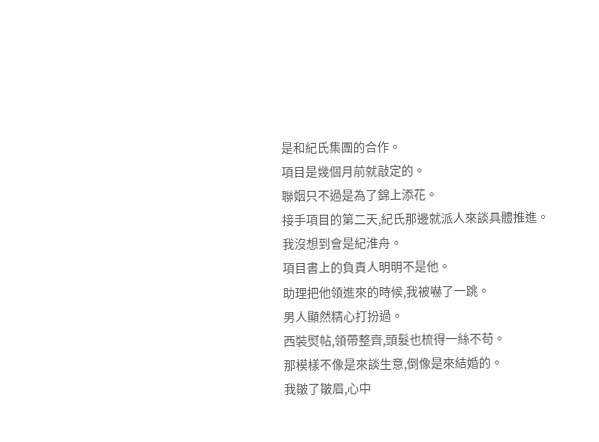是和紀氏集團的合作。
項目是幾個月前就敲定的。
聯姻只不過是為了錦上添花。
接手項目的第二天,紀氏那邊就派人來談具體推進。
我沒想到會是紀淮舟。
項目書上的負責人明明不是他。
助理把他領進來的時候,我被嚇了一跳。
男人顯然精心打扮過。
西裝熨帖,領帶整齊,頭髮也梳得一絲不苟。
那模樣不像是來談生意,倒像是來結婚的。
我皺了皺眉,心中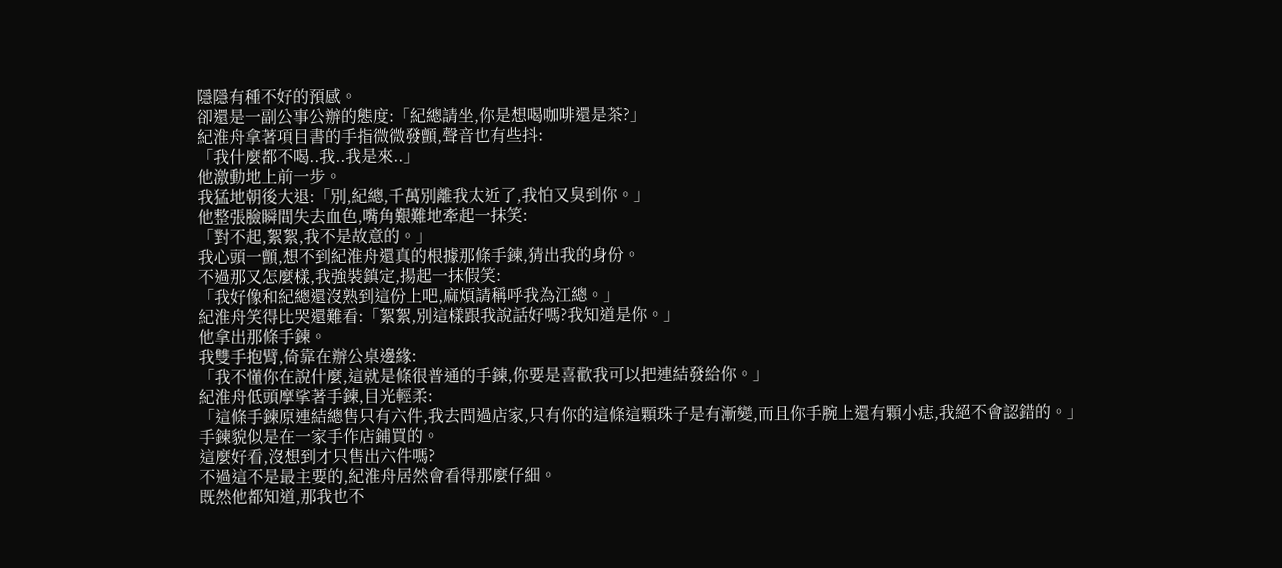隱隱有種不好的預感。
卻還是一副公事公辦的態度:「紀總請坐,你是想喝咖啡還是茶?」
紀淮舟拿著項目書的手指微微發顫,聲音也有些抖:
「我什麼都不喝..我..我是來..」
他激動地上前一步。
我猛地朝後大退:「別,紀總,千萬別離我太近了,我怕又臭到你。」
他整張臉瞬間失去血色,嘴角艱難地牽起一抹笑:
「對不起,絮絮,我不是故意的。」
我心頭一顫,想不到紀淮舟還真的根據那條手鍊,猜出我的身份。
不過那又怎麼樣,我強裝鎮定,揚起一抹假笑:
「我好像和紀總還沒熟到這份上吧,麻煩請稱呼我為江總。」
紀淮舟笑得比哭還難看:「絮絮,別這樣跟我說話好嗎?我知道是你。」
他拿出那條手鍊。
我雙手抱臂,倚靠在辦公桌邊緣:
「我不懂你在說什麼,這就是條很普通的手鍊,你要是喜歡我可以把連結發給你。」
紀淮舟低頭摩挲著手鍊,目光輕柔:
「這條手鍊原連結總售只有六件,我去問過店家,只有你的這條這顆珠子是有漸變,而且你手腕上還有顆小痣,我絕不會認錯的。」
手鍊貌似是在一家手作店鋪買的。
這麼好看,沒想到才只售出六件嗎?
不過這不是最主要的,紀淮舟居然會看得那麼仔細。
既然他都知道,那我也不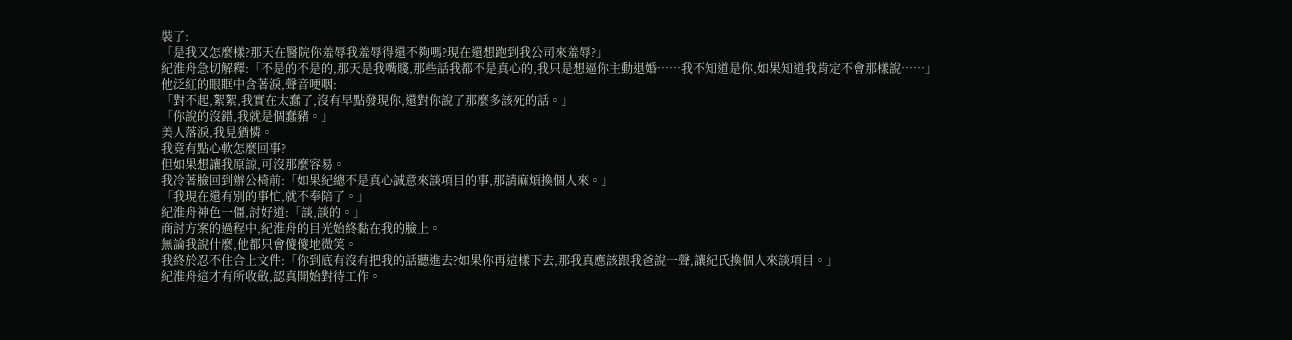裝了:
「是我又怎麼樣?那天在醫院你羞辱我羞辱得還不夠嗎?現在還想跑到我公司來羞辱?」
紀淮舟急切解釋:「不是的不是的,那天是我嘴賤,那些話我都不是真心的,我只是想逼你主動退婚……我不知道是你,如果知道我肯定不會那樣說……」
他泛紅的眼眶中含著淚,聲音哽咽:
「對不起,絮絮,我實在太蠢了,沒有早點發現你,還對你說了那麼多該死的話。」
「你說的沒錯,我就是個蠢豬。」
美人落淚,我見猶憐。
我竟有點心軟怎麼回事?
但如果想讓我原諒,可沒那麼容易。
我冷著臉回到辦公椅前:「如果紀總不是真心誠意來談項目的事,那請麻煩換個人來。」
「我現在還有別的事忙,就不奉陪了。」
紀淮舟神色一僵,討好道:「談,談的。」
商討方案的過程中,紀淮舟的目光始終黏在我的臉上。
無論我說什麼,他都只會傻傻地微笑。
我終於忍不住合上文件:「你到底有沒有把我的話聽進去?如果你再這樣下去,那我真應該跟我爸說一聲,讓紀氏換個人來談項目。」
紀淮舟這才有所收斂,認真開始對待工作。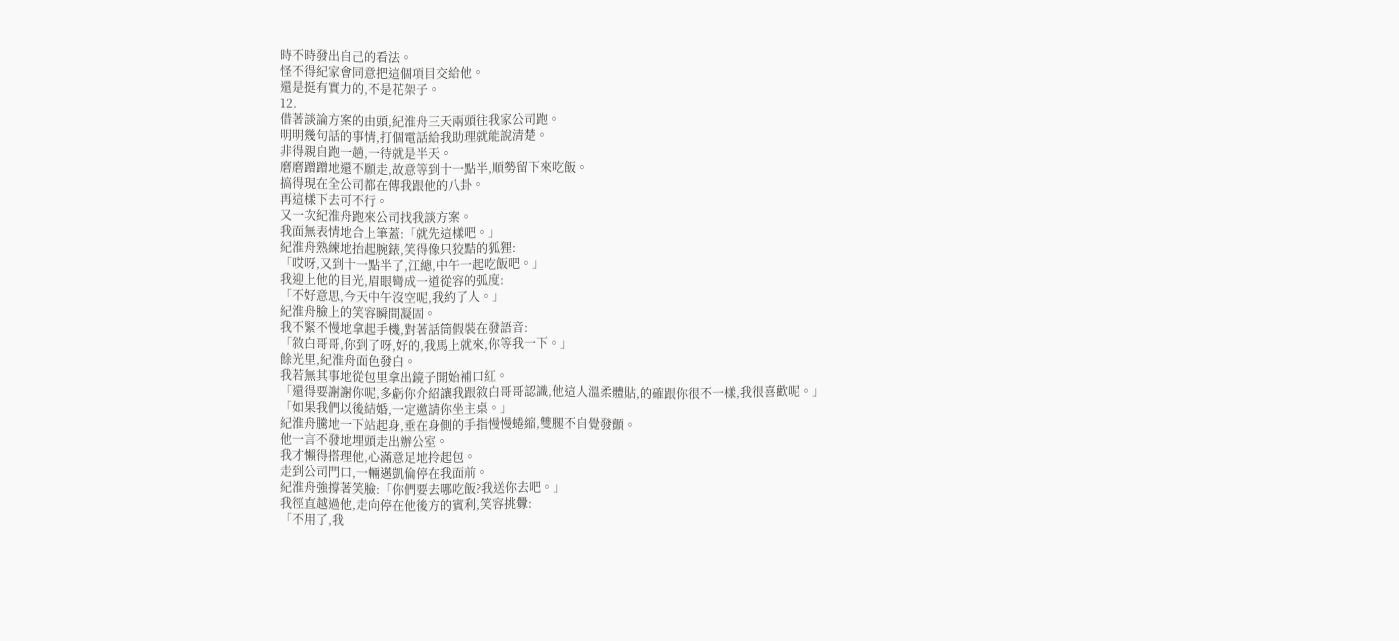時不時發出自己的看法。
怪不得紀家會同意把這個項目交給他。
還是挺有實力的,不是花架子。
12.
借著談論方案的由頭,紀淮舟三天兩頭往我家公司跑。
明明幾句話的事情,打個電話給我助理就能說清楚。
非得親自跑一趟,一待就是半天。
磨磨蹭蹭地還不願走,故意等到十一點半,順勢留下來吃飯。
搞得現在全公司都在傳我跟他的八卦。
再這樣下去可不行。
又一次紀淮舟跑來公司找我談方案。
我面無表情地合上筆蓋:「就先這樣吧。」
紀淮舟熟練地抬起腕錶,笑得像只狡黠的狐狸:
「哎呀,又到十一點半了,江總,中午一起吃飯吧。」
我迎上他的目光,眉眼彎成一道從容的弧度:
「不好意思,今天中午沒空呢,我約了人。」
紀淮舟臉上的笑容瞬間凝固。
我不緊不慢地拿起手機,對著話筒假裝在發語音:
「敘白哥哥,你到了呀,好的,我馬上就來,你等我一下。」
餘光里,紀淮舟面色發白。
我若無其事地從包里拿出鏡子開始補口紅。
「還得要謝謝你呢,多虧你介紹讓我跟敘白哥哥認識,他這人溫柔體貼,的確跟你很不一樣,我很喜歡呢。」
「如果我們以後結婚,一定邀請你坐主桌。」
紀淮舟騰地一下站起身,垂在身側的手指慢慢蜷縮,雙腿不自覺發顫。
他一言不發地埋頭走出辦公室。
我才懶得搭理他,心滿意足地拎起包。
走到公司門口,一輛邁凱倫停在我面前。
紀淮舟強撐著笑臉:「你們要去哪吃飯?我送你去吧。」
我徑直越過他,走向停在他後方的賓利,笑容挑釁:
「不用了,我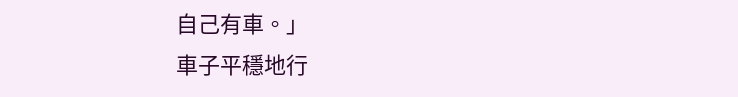自己有車。」
車子平穩地行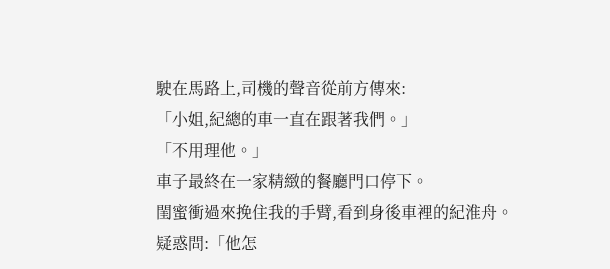駛在馬路上,司機的聲音從前方傳來:
「小姐,紀總的車一直在跟著我們。」
「不用理他。」
車子最終在一家精緻的餐廳門口停下。
閨蜜衝過來挽住我的手臂,看到身後車裡的紀淮舟。
疑惑問:「他怎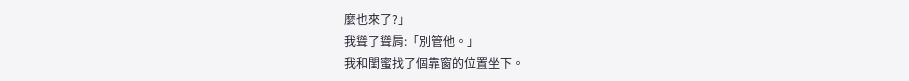麼也來了?」
我聳了聳肩:「別管他。」
我和閨蜜找了個靠窗的位置坐下。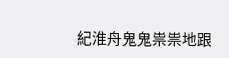紀淮舟鬼鬼祟祟地跟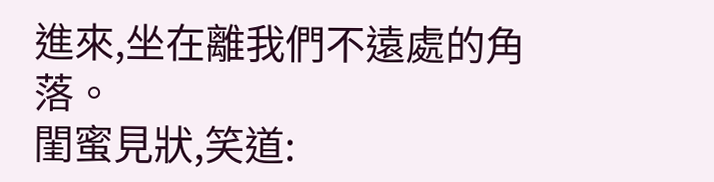進來,坐在離我們不遠處的角落。
閨蜜見狀,笑道: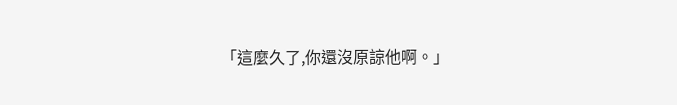「這麼久了,你還沒原諒他啊。」